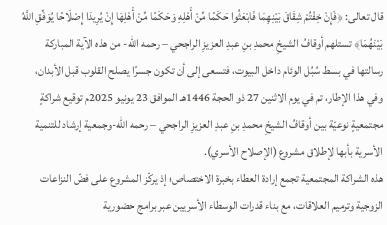قال تعالى: ﴿فَإِنْ خِفْتُمْ شِقَاقَ بَيْنِهِمَا فَابْعَثُوا حَكَمًا مِّنْ أَهْلِهِ وَحَكَمًا مِّنْ أَهْلِهَا إِنْ يُرِيدَا إِصْلَاحًا يُوَفِّقِ اللَّهُ بَيْنَهُمَا﴾ تستلهم أوقافُ الشيخِ محمدِ بنِ عبدِ العزيزِ الراجحي – رحمه الله- من هذه الآية المباركة رسالتها في بسط سُبُل الوئام داخل البيوت، فتسعى إلى أن تكون جسرًا يصلح القلوب قبل الأبدان، وفي هذا الإطار، تم في يوم الاثنين 27 ذو الحجة 1446هـ الموافق 23 يونيو 2025م توقيع شراكةٍ مجتمعيةٍ نوعيّة بين أوقافُ الشيخِ محمدِ بنِ عبدِ العزيزِ الراجحي – رحمه الله-وجمعية إرشاد للتنمية الأسرية بأبها لإطلاق مشروع (الإصلاح الأسري).
هذه الشراكة المجتمعية تجمع إرادة العطاء بخبرة الاختصاص؛ إذ يركّز المشروع على فضّ النزاعات الزوجية وترميم العلاقات، مع بناء قدرات الوسطاء الأسريين عبر برامج حضورية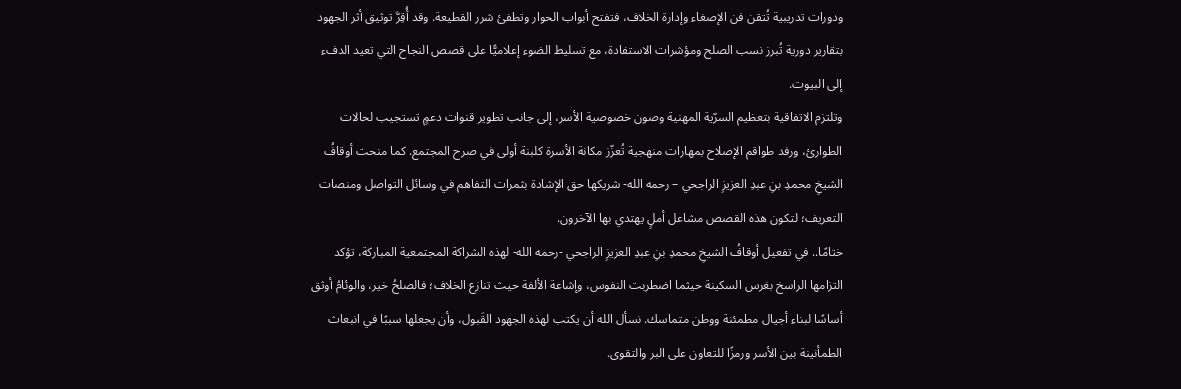ودورات تدريبية تُتقن فن الإصغاء وإدارة الخلاف، فتفتح أبواب الحوار وتطفئ شرر القطيعة. وقد أُقِرَّ توثيق أثر الجهود بتقارير دورية تُبرز نسب الصلح ومؤشرات الاستفادة، مع تسليط الضوء إعلاميًّا على قصص النجاح التي تعيد الدفء إلى البيوت.
وتلتزم الاتفاقية بتعظيم السرّية المهنية وصون خصوصية الأسر، إلى جانب تطوير قنوات دعمٍ تستجيب لحالات الطوارئ، ورفد طواقم الإصلاح بمهارات منهجية تُعزّز مكانة الأسرة كلبنة أولى في صرح المجتمع. كما منحت أوقافُ الشيخِ محمدِ بنِ عبدِ العزيزِ الراجحي – رحمه الله- شريكها حق الإشادة بثمرات التفاهم في وسائل التواصل ومنصات التعريف؛ لتكون هذه القصص مشاعل أملٍ يهتدي بها الآخرون.
ختامًا.. في تفعيل أوقافُ الشيخِ محمدِ بنِ عبدِ العزيزِ الراجحي -رحمه الله- لهذه الشراكة المجتمعية المباركة، تؤكد التزامها الراسخ بغرس السكينة حيثما اضطربت النفوس، وإشاعة الألفة حيث تنازع الخلاف؛ فالصلحُ خير، والوئامُ أوثق أساسًا لبناء أجيال مطمئنة ووطن متماسك. نسأل الله أن يكتب لهذه الجهود القَبول، وأن يجعلها سببًا في انبعاث الطمأنينة بين الأسر ورمزًا للتعاون على البر والتقوى.